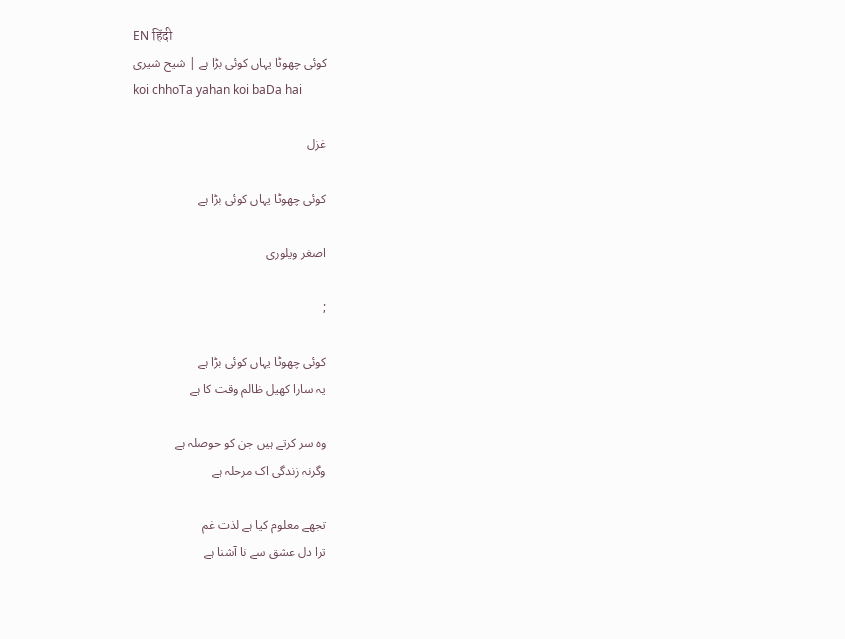EN हिंदी
کوئی چھوٹا یہاں کوئی بڑا ہے | شیح شیری
koi chhoTa yahan koi baDa hai

غزل

کوئی چھوٹا یہاں کوئی بڑا ہے

اصغر ویلوری

;

کوئی چھوٹا یہاں کوئی بڑا ہے
یہ سارا کھیل ظالم وقت کا ہے

وہ سر کرتے ہیں جن کو حوصلہ ہے
وگرنہ زندگی اک مرحلہ ہے

تجھے معلوم کیا ہے لذت غم
ترا دل عشق سے نا آشنا ہے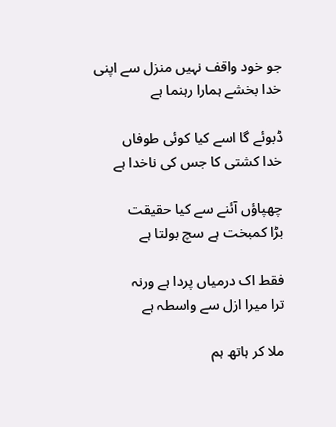جو خود واقف نہیں منزل سے اپنی
خدا بخشے ہمارا رہنما ہے

ڈبوئے گا اسے کیا کوئی طوفاں
خدا کشتی کا جس کی ناخدا ہے

چھپاؤں آئنے سے کیا حقیقت
بڑا کمبخت ہے سچ بولتا ہے

فقط اک درمیاں پردا ہے ورنہ
ترا میرا ازل سے واسطہ ہے

ملا کر ہاتھ ہم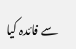سے فائدہ کیا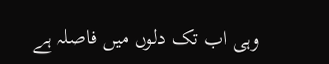وہی اب تک دلوں میں فاصلہ ہے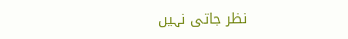نظر جاتی نہیں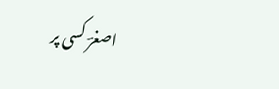اصغرؔ کسی پر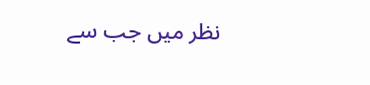نظر میں جب سے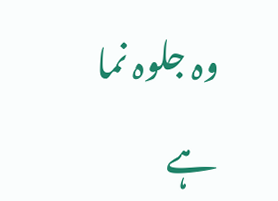وہ جلوہ نما ہے